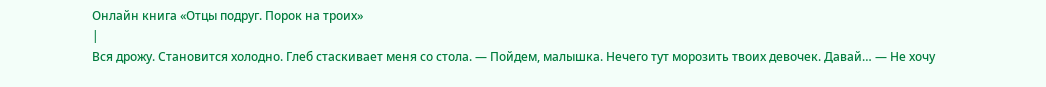Онлайн книга «Отцы подруг. Порок на троих»
|
Вся дрожу. Становится холодно. Глеб стаскивает меня со стола. — Пойдем, малышка. Нечего тут морозить твоих девочек. Давай… — Не хочу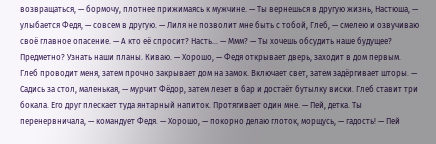возвращаться, — бормочу, плотнее прижимаясь к мужчине. — Ты вернешься в другую жизнь, Настюша, — улыбается Федя, — совсем в другую. — Лиля не позволит мне быть с тобой, Глеб, — смелею и озвучиваю своё главное опасение. — А кто её спросит? Насть… — Ммм? — Ты хочешь обсудить наше будущее? Предметно? Узнать наши планы. Киваю. — Хорошо, — Федя открывает дверь, заходит в дом первым. Глеб проводит меня, затем прочно закрывает дом на замок. Включает свет, затем задёргивает шторы. — Садись за стол, маленькая, — мурчит Фёдор, затем лезет в бар и достаёт бутылку виски. Глеб ставит три бокала. Его друг плескает туда янтарный напиток. Протягивает один мне. — Пей, детка. Ты перенервничала, — командует Федя. — Хорошо, — покорно делаю глоток, морщусь, — гадость! — Пей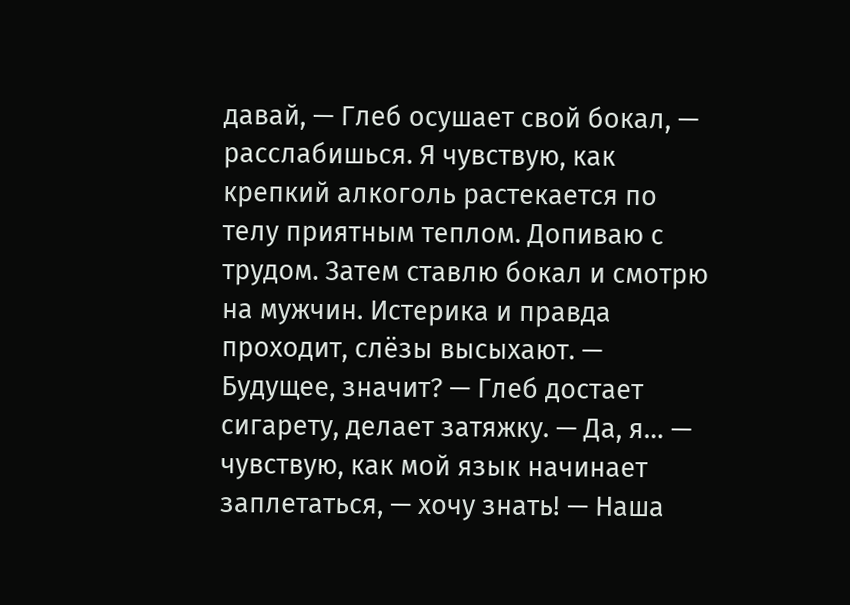давай, — Глеб осушает свой бокал, — расслабишься. Я чувствую, как крепкий алкоголь растекается по телу приятным теплом. Допиваю с трудом. Затем ставлю бокал и смотрю на мужчин. Истерика и правда проходит, слёзы высыхают. — Будущее, значит? — Глеб достает сигарету, делает затяжку. — Да, я… — чувствую, как мой язык начинает заплетаться, — хочу знать! — Наша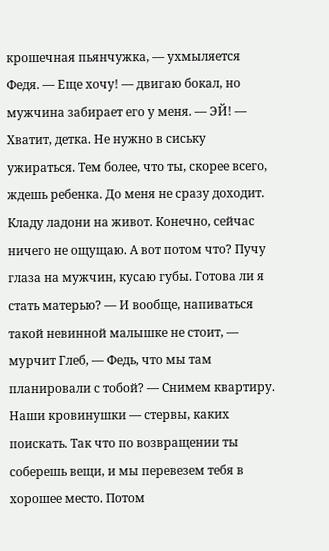крошечная пьянчужка, — ухмыляется Федя. — Еще хочу! — двигаю бокал, но мужчина забирает его у меня. — ЭЙ! — Хватит, детка. Не нужно в сиську ужираться. Тем более, что ты, скорее всего, ждешь ребенка. До меня не сразу доходит. Кладу ладони на живот. Конечно, сейчас ничего не ощущаю. А вот потом что? Пучу глаза на мужчин, кусаю губы. Готова ли я стать матерью? — И вообще, напиваться такой невинной малышке не стоит, — мурчит Глеб, — Федь, что мы там планировали с тобой? — Снимем квартиру. Наши кровинушки — стервы, каких поискать. Так что по возвращении ты соберешь вещи, и мы перевезем тебя в хорошее место. Потом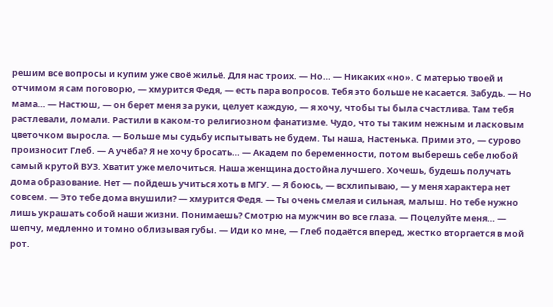решим все вопросы и купим уже своё жильё. Для нас троих. — Но… — Никаких «но». С матерью твоей и отчимом я сам поговорю, — хмурится Федя, — есть пара вопросов. Тебя это больше не касается. Забудь. — Но мама… — Настюш, — он берет меня за руки, целует каждую, — я хочу, чтобы ты была счастлива. Там тебя растлевали, ломали. Растили в каком-то религиозном фанатизме. Чудо, что ты таким нежным и ласковым цветочком выросла. — Больше мы судьбу испытывать не будем. Ты наша, Настенька. Прими это, — сурово произносит Глеб. — А учёба? Я не хочу бросать… — Академ по беременности, потом выберешь себе любой самый крутой ВУЗ. Хватит уже мелочиться. Наша женщина достойна лучшего. Хочешь, будешь получать дома образование. Нет — пойдешь учиться хоть в МГУ. — Я боюсь, — всхлипываю, — у меня характера нет совсем. — Это тебе дома внушили? — хмурится Федя. — Ты очень смелая и сильная, малыш. Но тебе нужно лишь украшать собой наши жизни. Понимаешь? Смотрю на мужчин во все глаза. — Поцелуйте меня… — шепчу, медленно и томно облизывая губы. — Иди ко мне, — Глеб подаётся вперед, жестко вторгается в мой рот.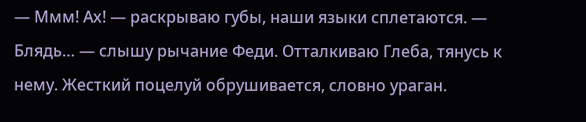— Ммм! Ах! — раскрываю губы, наши языки сплетаются. — Блядь… — слышу рычание Феди. Отталкиваю Глеба, тянусь к нему. Жесткий поцелуй обрушивается, словно ураган.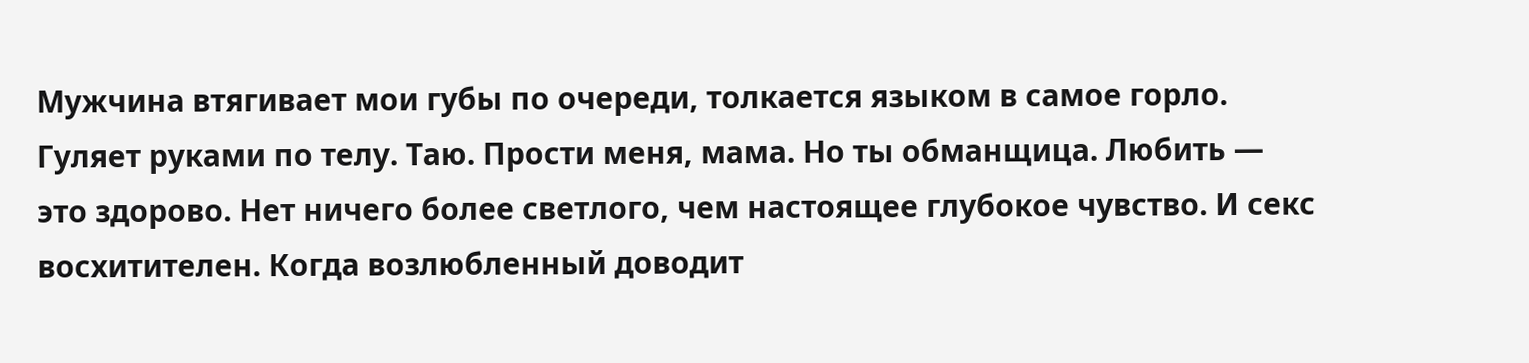Мужчина втягивает мои губы по очереди, толкается языком в самое горло. Гуляет руками по телу. Таю. Прости меня, мама. Но ты обманщица. Любить — это здорово. Нет ничего более светлого, чем настоящее глубокое чувство. И секс восхитителен. Когда возлюбленный доводит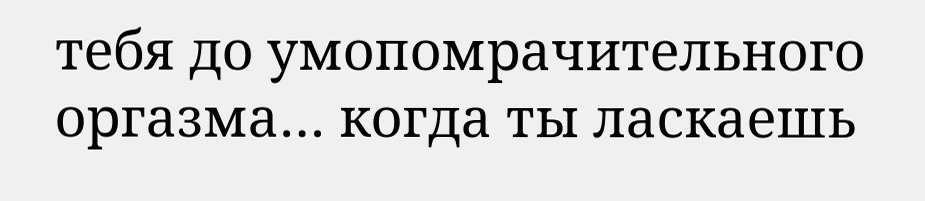тебя до умопомрачительного оргазма… когда ты ласкаешь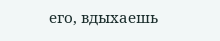его, вдыхаешь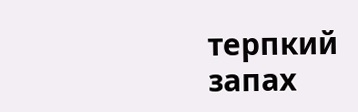терпкий запах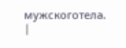мужскоготела. |